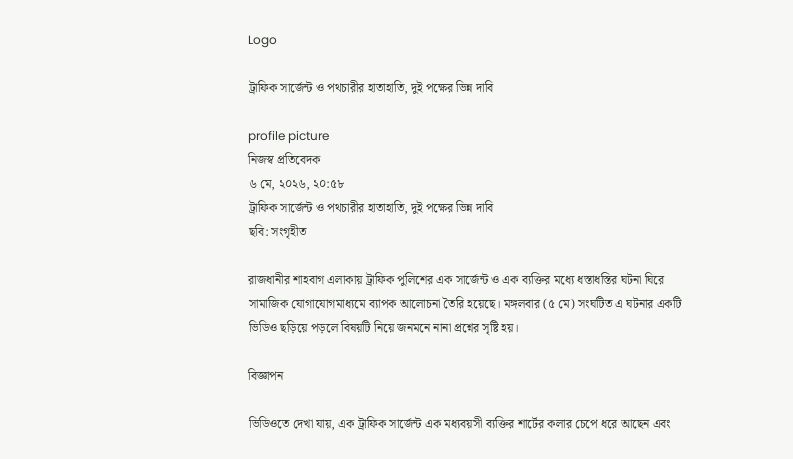Logo

ট্রাফিক সার্জেন্ট ও পথচারীর হাতাহাতি, দুই পক্ষের ভিন্ন দাবি

profile picture
নিজস্ব প্রতিবেদক
৬ মে, ২০২৬, ২০:৫৮
ট্রাফিক সার্জেন্ট ও পথচারীর হাতাহাতি, দুই পক্ষের ভিন্ন দাবি
ছবি: সংগৃহীত

রাজধানীর শাহবাগ এলাকায় ট্রাফিক পুলিশের এক সার্জেন্ট ও এক ব্যক্তির মধ্যে ধস্তাধস্তির ঘটনা ঘিরে সামাজিক যোগাযোগমাধ্যমে ব্যাপক আলোচনা তৈরি হয়েছে। মঙ্গলবার (৫ মে) সংঘটিত এ ঘটনার একটি ভিডিও ছড়িয়ে পড়লে বিষয়টি নিয়ে জনমনে নানা প্রশ্নের সৃষ্টি হয়।

বিজ্ঞাপন

ভিডিওতে দেখা যায়, এক ট্রাফিক সার্জেন্ট এক মধ্যবয়সী ব্যক্তির শার্টের কলার চেপে ধরে আছেন এবং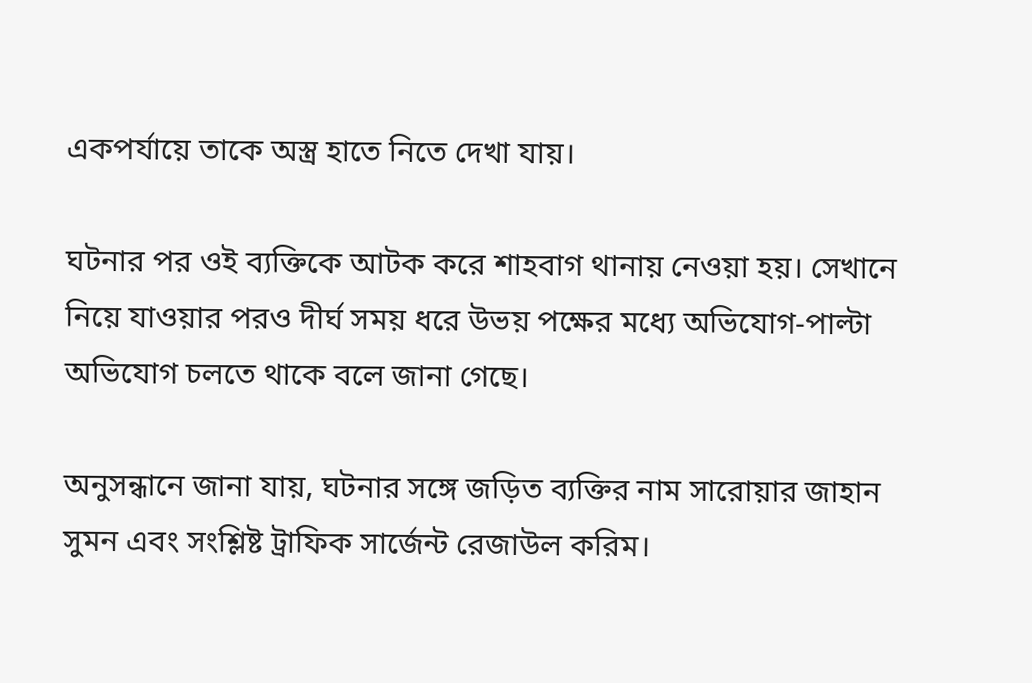একপর্যায়ে তাকে অস্ত্র হাতে নিতে দেখা যায়।

ঘটনার পর ওই ব্যক্তিকে আটক করে শাহবাগ থানায় নেওয়া হয়। সেখানে নিয়ে যাওয়ার পরও দীর্ঘ সময় ধরে উভয় পক্ষের মধ্যে অভিযোগ-পাল্টা অভিযোগ চলতে থাকে বলে জানা গেছে।

অনুসন্ধানে জানা যায়, ঘটনার সঙ্গে জড়িত ব্যক্তির নাম সারোয়ার জাহান সুমন এবং সংশ্লিষ্ট ট্রাফিক সার্জেন্ট রেজাউল করিম।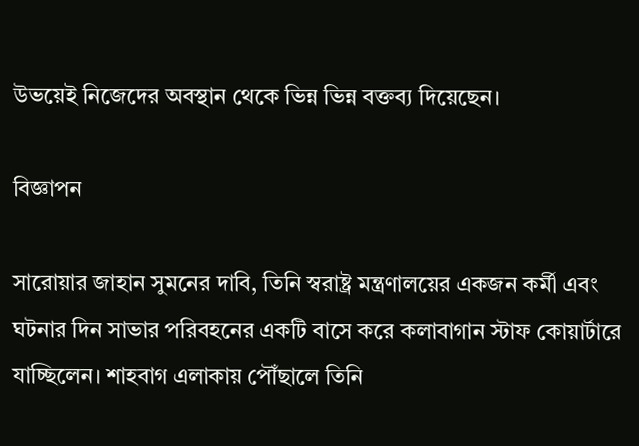উভয়েই নিজেদের অবস্থান থেকে ভিন্ন ভিন্ন বক্তব্য দিয়েছেন।

বিজ্ঞাপন

সারোয়ার জাহান সুমনের দাবি, তিনি স্বরাষ্ট্র মন্ত্রণালয়ের একজন কর্মী এবং ঘটনার দিন সাভার পরিবহনের একটি বাসে করে কলাবাগান স্টাফ কোয়ার্টারে যাচ্ছিলেন। শাহবাগ এলাকায় পৌঁছালে তিনি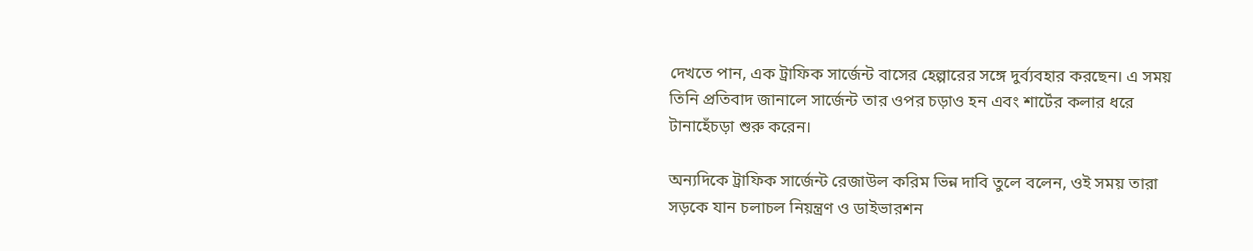দেখতে পান, এক ট্রাফিক সার্জেন্ট বাসের হেল্পারের সঙ্গে দুর্ব্যবহার করছেন। এ সময় তিনি প্রতিবাদ জানালে সার্জেন্ট তার ওপর চড়াও হন এবং শার্টের কলার ধরে টানাহেঁচড়া শুরু করেন।

অন্যদিকে ট্রাফিক সার্জেন্ট রেজাউল করিম ভিন্ন দাবি তুলে বলেন, ওই সময় তারা সড়কে যান চলাচল নিয়ন্ত্রণ ও ডাইভারশন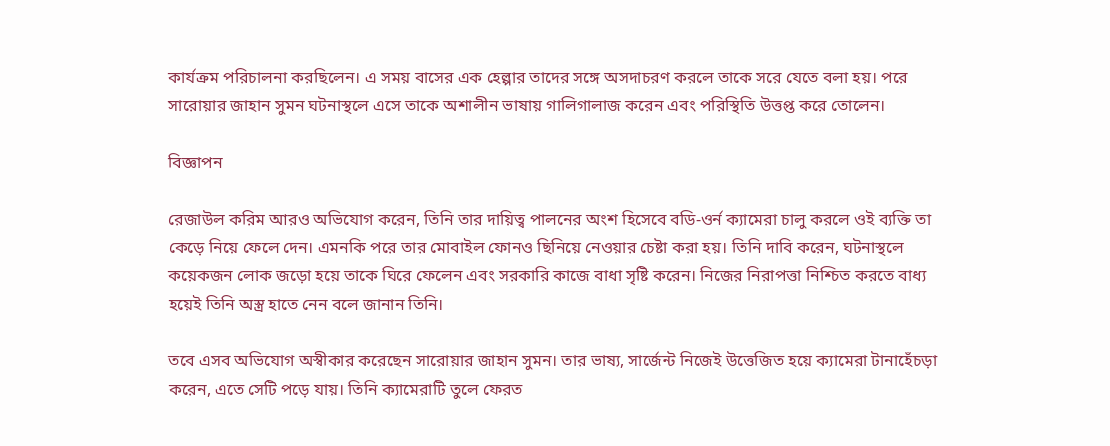কার্যক্রম পরিচালনা করছিলেন। এ সময় বাসের এক হেল্পার তাদের সঙ্গে অসদাচরণ করলে তাকে সরে যেতে বলা হয়। পরে সারোয়ার জাহান সুমন ঘটনাস্থলে এসে তাকে অশালীন ভাষায় গালিগালাজ করেন এবং পরিস্থিতি উত্তপ্ত করে তোলেন।

বিজ্ঞাপন

রেজাউল করিম আরও অভিযোগ করেন, তিনি তার দায়িত্ব পালনের অংশ হিসেবে বডি-ওর্ন ক্যামেরা চালু করলে ওই ব্যক্তি তা কেড়ে নিয়ে ফেলে দেন। এমনকি পরে তার মোবাইল ফোনও ছিনিয়ে নেওয়ার চেষ্টা করা হয়। তিনি দাবি করেন, ঘটনাস্থলে কয়েকজন লোক জড়ো হয়ে তাকে ঘিরে ফেলেন এবং সরকারি কাজে বাধা সৃষ্টি করেন। নিজের নিরাপত্তা নিশ্চিত করতে বাধ্য হয়েই তিনি অস্ত্র হাতে নেন বলে জানান তিনি।

তবে এসব অভিযোগ অস্বীকার করেছেন সারোয়ার জাহান সুমন। তার ভাষ্য, সার্জেন্ট নিজেই উত্তেজিত হয়ে ক্যামেরা টানাহেঁচড়া করেন, এতে সেটি পড়ে যায়। তিনি ক্যামেরাটি তুলে ফেরত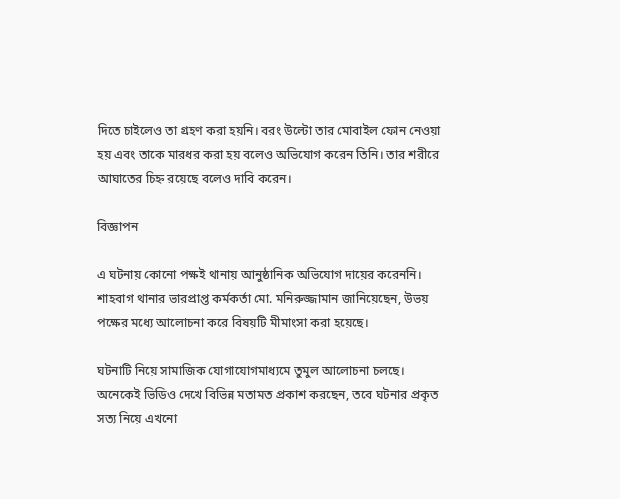দিতে চাইলেও তা গ্রহণ করা হয়নি। বরং উল্টো তার মোবাইল ফোন নেওয়া হয় এবং তাকে মারধর করা হয় বলেও অভিযোগ করেন তিনি। তার শরীরে আঘাতের চিহ্ন রয়েছে বলেও দাবি করেন।

বিজ্ঞাপন

এ ঘটনায় কোনো পক্ষই থানায় আনুষ্ঠানিক অভিযোগ দায়ের করেননি। শাহবাগ থানার ভারপ্রাপ্ত কর্মকর্তা মো. মনিরুজ্জামান জানিয়েছেন, উভয় পক্ষের মধ্যে আলোচনা করে বিষয়টি মীমাংসা করা হয়েছে।

ঘটনাটি নিয়ে সামাজিক যোগাযোগমাধ্যমে তুমুল আলোচনা চলছে। অনেকেই ভিডিও দেখে বিভিন্ন মতামত প্রকাশ করছেন, তবে ঘটনার প্রকৃত সত্য নিয়ে এখনো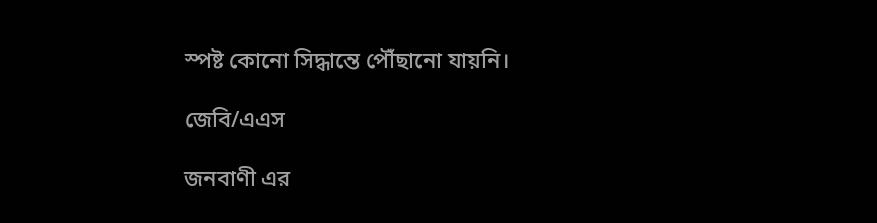স্পষ্ট কোনো সিদ্ধান্তে পৌঁছানো যায়নি।

জেবি/এএস

জনবাণী এর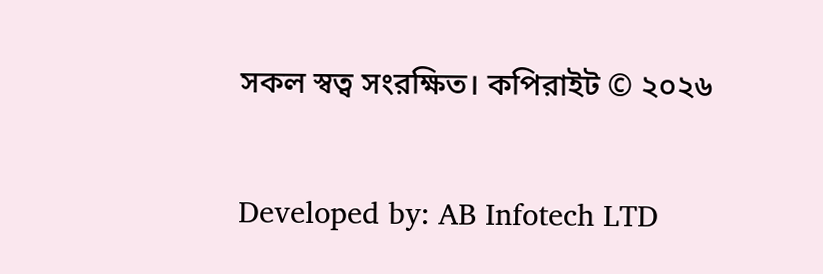সকল স্বত্ব সংরক্ষিত। কপিরাইট © ২০২৬

Developed by: AB Infotech LTD